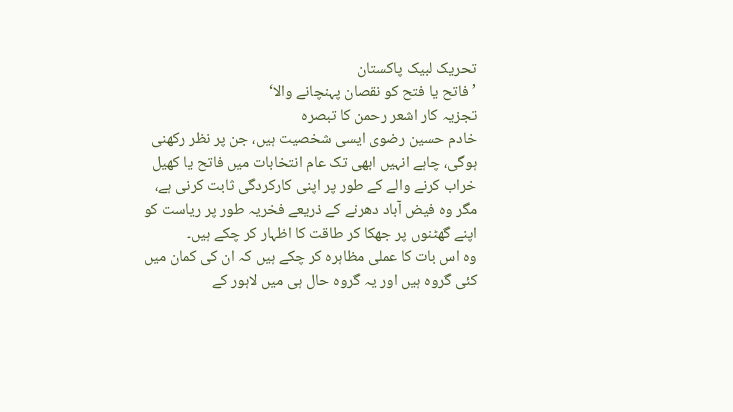تحریک لبیک پاکستان
’فاتح یا فتح کو نقصان پہنچانے والا‘
تجزیہ کار اشعر رحمن کا تبصرہ
خادم حسین رضوی ایسی شخصیت ہیں، جن پر نظر رکھنی ہوگی، چاہے انہیں ابھی تک عام انتخابات میں فاتح یا کھیل خراب کرنے والے کے طور پر اپنی کارکردگی ثابت کرنی ہے، مگر وہ فیض آباد دھرنے کے ذریعے فخریہ طور پر ریاست کو اپنے گھٹنوں پر جھکا کر طاقت کا اظہار کر چکے ہیں۔
وہ اس بات کا عملی مظاہرہ کر چکے ہیں کہ ان کی کمان میں کئی گروہ ہیں اور یہ گروہ حال ہی میں لاہور کے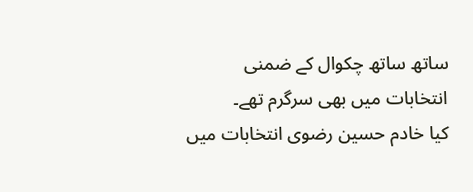ساتھ ساتھ چکوال کے ضمنی انتخابات میں بھی سرگرم تھے۔
کیا خادم حسین رضوی انتخابات میں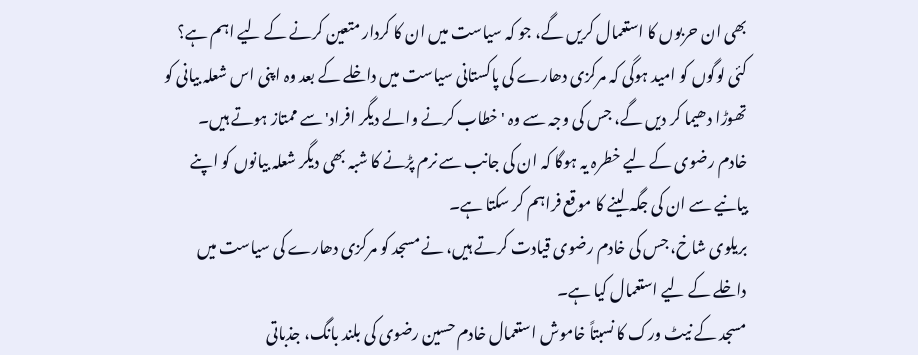بھی ان حربوں کا استعمال کریں گے، جو کہ سیاست میں ان کا کردار متعین کرنے کے لیے اہم ہے؟
کئی لوگوں کو امید ہوگی کہ مرکزی دھارے کی پاکستانی سیاست میں داخلے کے بعد وہ اپنی اس شعلہ بیانی کو تھوڑا دھیما کر دیں گے، جس کی وجہ سے وہ 'خطاب کرنے والے دیگر افراد' سے ممتاز ہوتے ہیں۔
خادم رضوی کے لیے خطرہ یہ ہوگا کہ ان کی جانب سے نرم پڑنے کا شبہ بھی دیگر شعلہ بیانوں کو اپنے بیانیے سے ان کی جگہ لینے کا موقع فراہم کر سکتا ہے۔
بریلوی شاخ، جس کی خادم رضوی قیادت کرتے ہیں، نے مسجد کو مرکزی دھارے کی سیاست میں داخلے کے لیے استعمال کیا ہے۔
مسجد کے نیٹ ورک کا نسبتاً خاموش استعمال خادم حسین رضوی کی بلند بانگ، جذباتی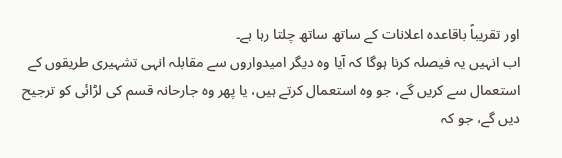اور تقریباً باقاعدہ اعلانات کے ساتھ ساتھ چلتا رہا ہے۔
اب انہیں یہ فیصلہ کرنا ہوگا کہ آیا وہ دیگر امیدواروں سے مقابلہ انہی تشہیری طریقوں کے استعمال سے کریں گے، جو وہ استعمال کرتے ہیں، یا پھر وہ جارحانہ قسم کی لڑائی کو ترجیح دیں گے، جو کہ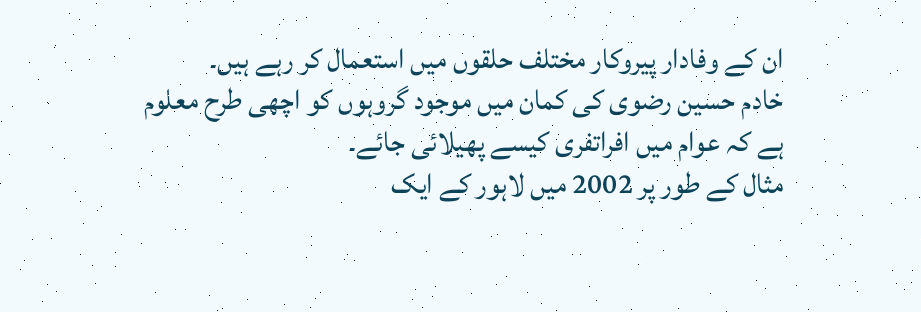ان کے وفادار پیروکار مختلف حلقوں میں استعمال کر رہے ہیں۔
خادم حسین رضوی کی کمان میں موجود گروہوں کو اچھی طرح معلوم ہے کہ عوام میں افراتفری کیسے پھیلائی جائے۔
مثال کے طور پر 2002 میں لاہور کے ایک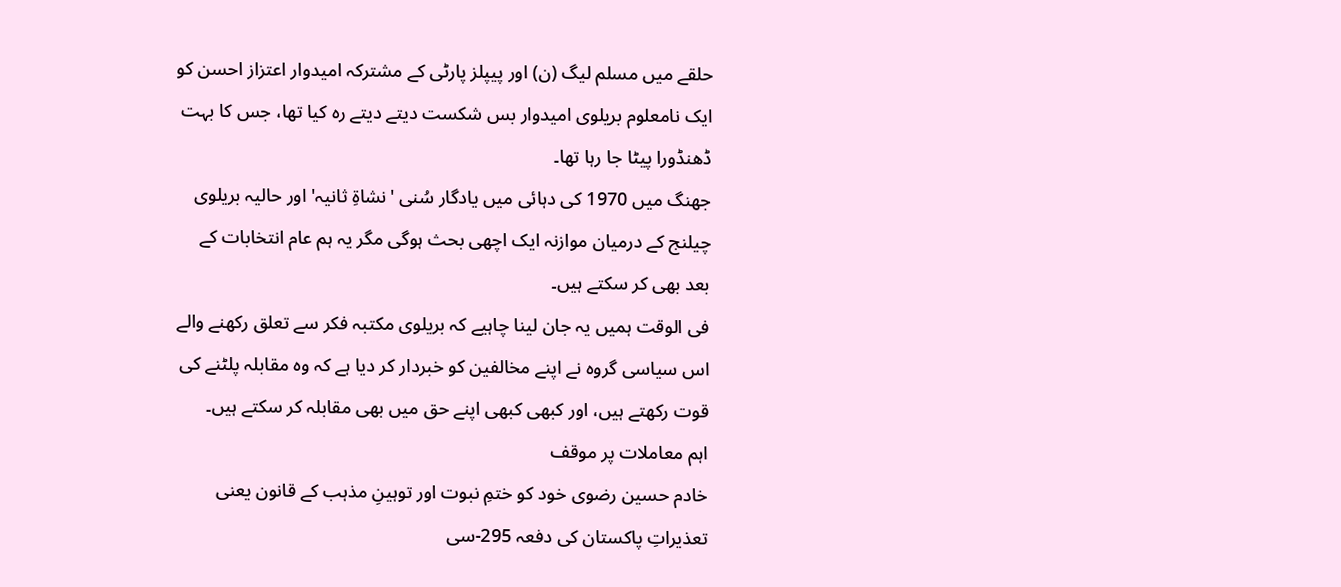حلقے میں مسلم لیگ (ن) اور پیپلز پارٹی کے مشترکہ امیدوار اعتزاز احسن کو ایک نامعلوم بریلوی امیدوار بس شکست دیتے دیتے رہ کیا تھا، جس کا بہت ڈھنڈورا پیٹا جا رہا تھا۔
جھنگ میں 1970 کی دہائی میں یادگار سُنی 'نشاۃِ ثانیہ' اور حالیہ بریلوی چیلنج کے درمیان موازنہ ایک اچھی بحث ہوگی مگر یہ ہم عام انتخابات کے بعد بھی کر سکتے ہیں۔
فی الوقت ہمیں یہ جان لینا چاہیے کہ بریلوی مکتبہ فکر سے تعلق رکھنے والے اس سیاسی گروہ نے اپنے مخالفین کو خبردار کر دیا ہے کہ وہ مقابلہ پلٹنے کی قوت رکھتے ہیں، اور کبھی کبھی اپنے حق میں بھی مقابلہ کر سکتے ہیں۔
اہم معاملات پر موقف
خادم حسین رضوی خود کو ختمِ نبوت اور توہینِ مذہب کے قانون یعنی تعذیراتِ پاکستان کی دفعہ 295-سی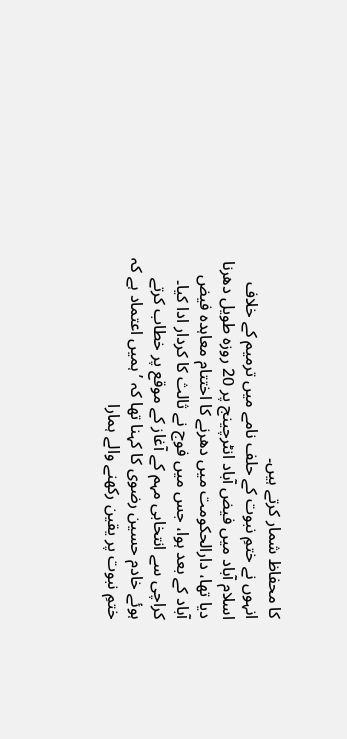کا محفاظ شمار کرتے ہیں۔
انہوں نے ختمِ نبوت کے حلف نامے میں ترمیم کے خلاف اسلام آباد میں فیض آباد انٹرچینج پر 20 روزہ طویل دھرنا دیا تھا، دارالحکومت میں دھرنے کا اختتام معاہدہ فیض آباد کے بعد ہوا، جس میں فوج نے ثالث کا کردار ادا کیا۔
کراچی سے انتخابی مہم کے آغاز کے موقع پر خطاب کرتے ہوئے خادم حسین رضوی کا کہنا تھا کہ ’ہمیں اعتماد ہے کہ ختمِ نبوت پر یقین رکھنے والے ہمارا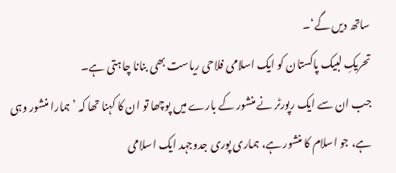ساتھ دیں گے‘۔
تحریکِ لبیک پاکستان کو ایک اسلامی فلاحی ریاست بھی بنانا چاہتی ہے۔
جب ان سے ایک رپورٹر نے منشور کے بارے میں پوچھا تو ان کا کہنا تھا کہ ’ہمارا منشور وہی ہے، جو اسلام کا منشور ہے، ہماری پوری جدوجہد ایک اسلامی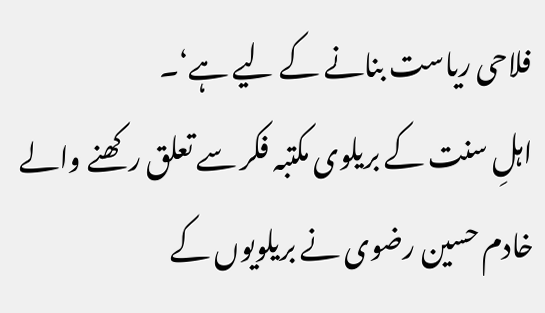فلاحی ریاست بنانے کے لیے ہے‘۔
اہلِ سنت کے بریلوی مکتبہ فکر سے تعلق رکھنے والے خادم حسین رضوی نے بریلویوں کے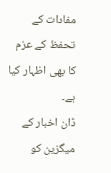مفادات کے تحفظ کے عزم کا بھی اظہار کیا ہے۔
ڈان اخبار کے میگزین کو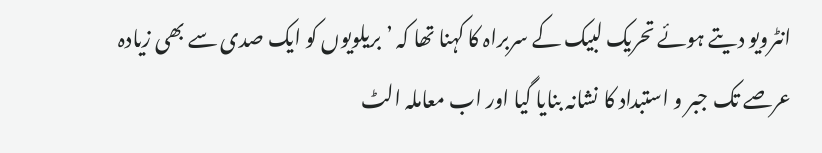انٹرویو دیتے ہوئے تحریک لبیک کے سربراہ کا کہنا تھا کہ ’بریلویوں کو ایک صدی سے بھی زیادہ عرصے تک جبر و استبداد کا نشانہ بنایا گیا اور اب معاملہ الٹ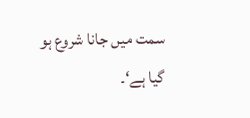سمت میں جانا شروع ہو گیا ہے‘۔